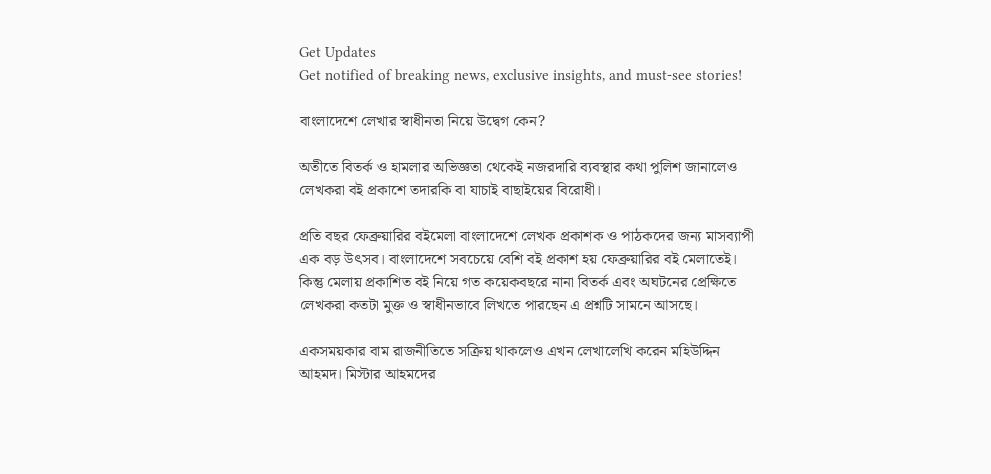Get Updates
Get notified of breaking news, exclusive insights, and must-see stories!

বাংলাদেশে লেখার স্বাধীনতা নিয়ে উদ্বেগ কেন?

অতীতে বিতর্ক ও হামলার অভিজ্ঞতা থেকেই নজরদারি ব্যবস্থার কথা পুলিশ জানালেও লেখকরা বই প্রকাশে তদারকি বা যাচাই বাছাইয়ের বিরোধী।

প্রতি বছর ফেব্রুয়ারির বইমেলা বাংলাদেশে লেখক প্রকাশক ও পাঠকদের জন্য মাসব্যাপী এক বড় উৎসব। বাংলাদেশে সবচেয়ে বেশি বই প্রকাশ হয় ফেব্রুয়ারির বই মেলাতেই। কিন্তু মেলায় প্রকাশিত বই নিয়ে গত কয়েকবছরে নানা বিতর্ক এবং অঘটনের প্রেক্ষিতে লেখকরা কতটা মুক্ত ও স্বাধীনভাবে লিখতে পারছেন এ প্রশ্নটি সামনে আসছে।

একসময়কার বাম রাজনীতিতে সক্রিয় থাকলেও এখন লেখালেখি করেন মহিউদ্দিন আহমদ। মিস্টার আহমদের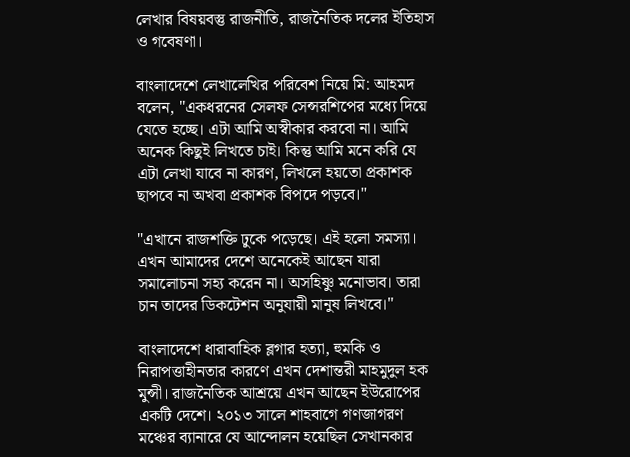লেখার বিষয়বস্তু রাজনীতি, রাজনৈতিক দলের ইতিহাস ও গবেষণা।

বাংলাদেশে লেখালেখির পরিবেশ নিয়ে মি: আহমদ বলেন, "একধরনের সেলফ সেন্সরশিপের মধ্যে দিয়ে যেতে হচ্ছে। এটা আমি অস্বীকার করবো না। আমি অনেক কিছুই লিখতে চাই। কিন্তু আমি মনে করি যে এটা লেখা যাবে না কারণ, লিখলে হয়তো প্রকাশক ছাপবে না অখবা প্রকাশক বিপদে পড়বে।"

"এখানে রাজশক্তি ঢুকে পড়েছে। এই হলো সমস্যা। এখন আমাদের দেশে অনেকেই আছেন যারা সমালোচনা সহ্য করেন না। অসহিষ্ণু মনোভাব। তারা চান তাদের ডিকটেশন অনুযায়ী মানুষ লিখবে।"

বাংলাদেশে ধারাবাহিক ব্লগার হত্যা, হুমকি ও নিরাপত্তাহীনতার কারণে এখন দেশান্তরী মাহমুদুল হক মুন্সী। রাজনৈতিক আশ্রয়ে এখন আছেন ইউরোপের একটি দেশে। ২০১৩ সালে শাহবাগে গণজাগরণ মঞ্চের ব্যানারে যে আন্দোলন হয়েছিল সেখানকার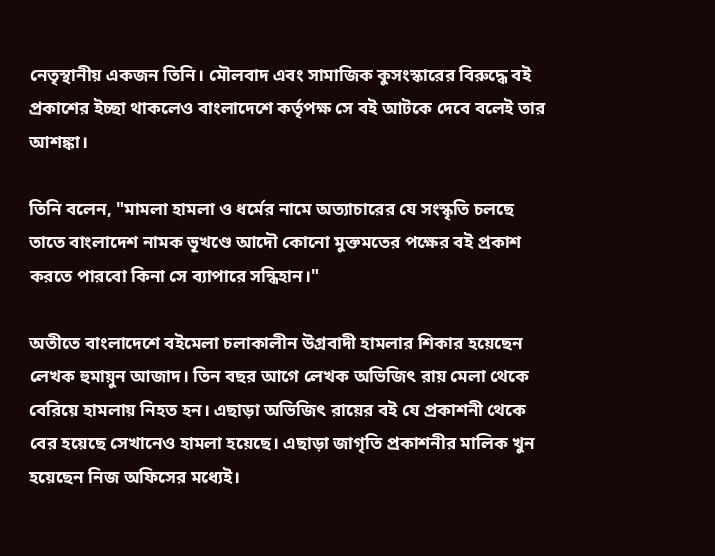নেতৃস্থানীয় একজন তিনি। মৌলবাদ এবং সামাজিক কুসংস্কারের বিরুদ্ধে বই প্রকাশের ইচ্ছা থাকলেও বাংলাদেশে কর্তৃপক্ষ সে বই আটকে দেবে বলেই তার আশঙ্কা।

তিনি বলেন, "মামলা হামলা ও ধর্মের নামে অত্যাচারের যে সংস্কৃতি চলছে তাতে বাংলাদেশ নামক ভূখণ্ডে আদৌ কোনো মুক্তমতের পক্ষের বই প্রকাশ করতে পারবো কিনা সে ব্যাপারে সন্ধিহান।"

অতীতে বাংলাদেশে বইমেলা চলাকালীন উগ্রবাদী হামলার শিকার হয়েছেন লেখক হুমায়ুন আজাদ। তিন বছর আগে লেখক অভিজিৎ রায় মেলা থেকে বেরিয়ে হামলায় নিহত হন। এছাড়া অভিজিৎ রায়ের বই যে প্রকাশনী থেকে বের হয়েছে সেখানেও হামলা হয়েছে। এছাড়া জাগৃতি প্রকাশনীর মালিক খুন হয়েছেন নিজ অফিসের মধ্যেই।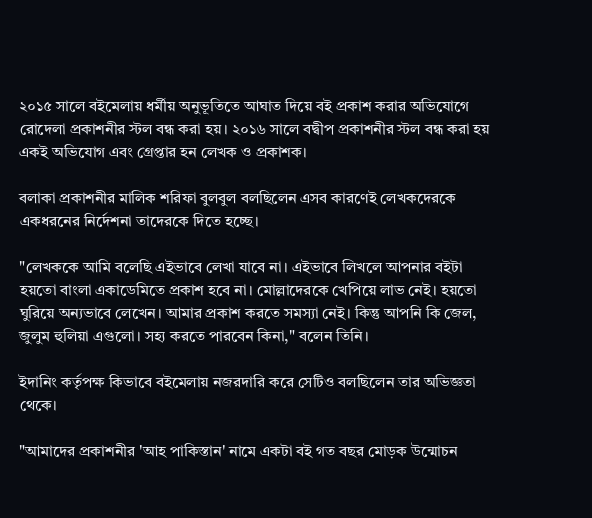২০১৫ সালে বইমেলায় ধর্মীয় অনুভূতিতে আঘাত দিয়ে বই প্রকাশ করার অভিযোগে রোদেলা প্রকাশনীর স্টল বন্ধ করা হয়। ২০১৬ সালে বদ্বীপ প্রকাশনীর স্টল বন্ধ করা হয় একই অভিযোগ এবং গ্রেপ্তার হন লেখক ও প্রকাশক।

বলাকা প্রকাশনীর মালিক শরিফা বুলবুল বলছিলেন এসব কারণেই লেখকদেরকে একধরনের নির্দেশনা তাদেরকে দিতে হচ্ছে।

"লেখককে আমি বলেছি এইভাবে লেখা যাবে না। এইভাবে লিখলে আপনার বইটা হয়তো বাংলা একাডেমিতে প্রকাশ হবে না। মোল্লাদেরকে খেপিয়ে লাভ নেই। হয়তো ঘুরিয়ে অন্যভাবে লেখেন। আমার প্রকাশ করতে সমস্যা নেই। কিন্তু আপনি কি জেল, জুলুম হুলিয়া এগুলো। সহ্য করতে পারবেন কিনা," বলেন তিনি।

ইদানিং কর্তৃপক্ষ কিভাবে বইমেলায় নজরদারি করে সেটিও বলছিলেন তার অভিজ্ঞতা থেকে।

"আমাদের প্রকাশনীর 'আহ পাকিস্তান' নামে একটা বই গত বছর মোড়ক উন্মোচন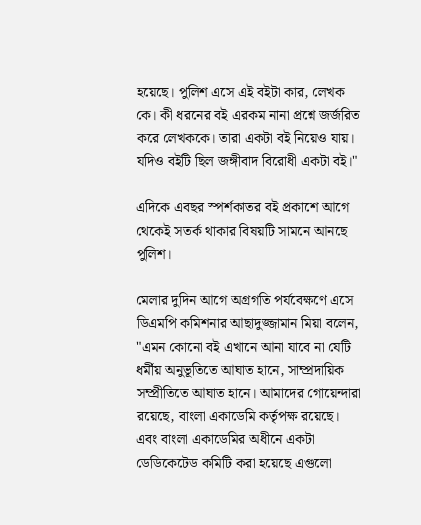হয়েছে। পুলিশ এসে এই বইটা কার, লেখক কে। কী ধরনের বই এরকম নানা প্রশ্নে জর্জরিত করে লেখককে। তারা একটা বই নিয়েও যায়। যদিও বইটি ছিল জঙ্গীবাদ বিরোধী একটা বই।"

এদিকে এবছর স্পর্শকাতর বই প্রকাশে আগে থেকেই সতর্ক থাকার বিষয়টি সামনে আনছে পুলিশ।

মেলার দুদিন আগে অগ্রগতি পর্যবেক্ষণে এসে ডিএমপি কমিশনার আছাদুজ্জামান মিয়া বলেন, "এমন কোনো বই এখানে আনা যাবে না যেটি ধর্মীয় অনুভূতিতে আঘাত হানে, সাম্প্রদায়িক সম্প্রীতিতে আঘাত হানে। আমাদের গোয়েন্দারা রয়েছে, বাংলা একাডেমি কর্তৃপক্ষ রয়েছে। এবং বাংলা একাডেমির অধীনে একটা ডেডিকেটেড কমিটি করা হয়েছে এগুলো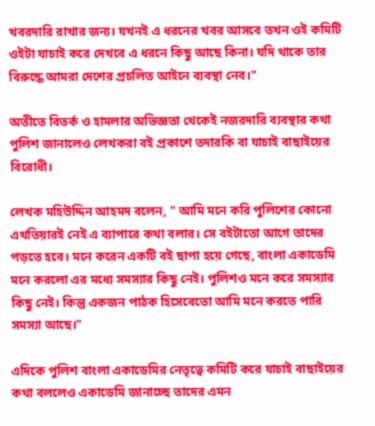খবরদারি রাখার জন্য। যখনই এ ধরনের খবর আসবে তখন ওই কমিটি ওইটা যাচাই করে দেখবে এ ধরনে কিছু আছে কিনা। যদি থাকে তার বিরুদ্ধে আমরা দেশের প্রচলিত আইনে ব্যবস্থা নেব।"

অতীতে বিতর্ক ও হামলার অভিজ্ঞতা থেকেই নজরদারি ব্যবস্থার কথা পুলিশ জানালেও লেখকরা বই প্রকাশে তদারকি বা যাচাই বাছাইয়ের বিরোধী।

লেখক মহিউদ্দিন আহমদ বলেন, " আমি মনে করি পুলিশের কোনো এখতিয়ারই নেই এ ব্যাপারে কথা বলার। সে বইটাতো আগে তাদের পড়তে হবে। মনে করেন একটি বই ছাপা হয়ে গেছে, বাংলা একাডেমি মনে করলো এর মধ্যে সমস্যার কিছু নেই। পুলিশও মনে করে সমস্যার কিছু নেই। কিন্তু একজন পাঠক হিসেবেতো আমি মনে করতে পারি সমস্যা আছে।"

এদিকে পুলিশ বাংলা একাডেমির নেতৃত্বে কমিটি করে যাচাই বাছাইয়ের কথা বললেও একাডেমি জানাচ্ছে তাদের এমন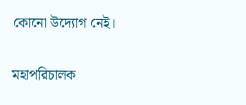কোনো উদ্যোগ নেই।

মহাপরিচালক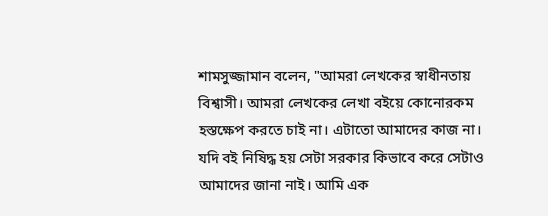শামসুজ্জামান বলেন, "আমরা লেখকের স্বাধীনতায় বিশ্বাসী। আমরা লেখকের লেখা বইয়ে কোনোরকম হস্তক্ষেপ করতে চাই না। এটাতো আমাদের কাজ না। যদি বই নিষিদ্ধ হয় সেটা সরকার কিভাবে করে সেটাও আমাদের জানা নাই। আমি এক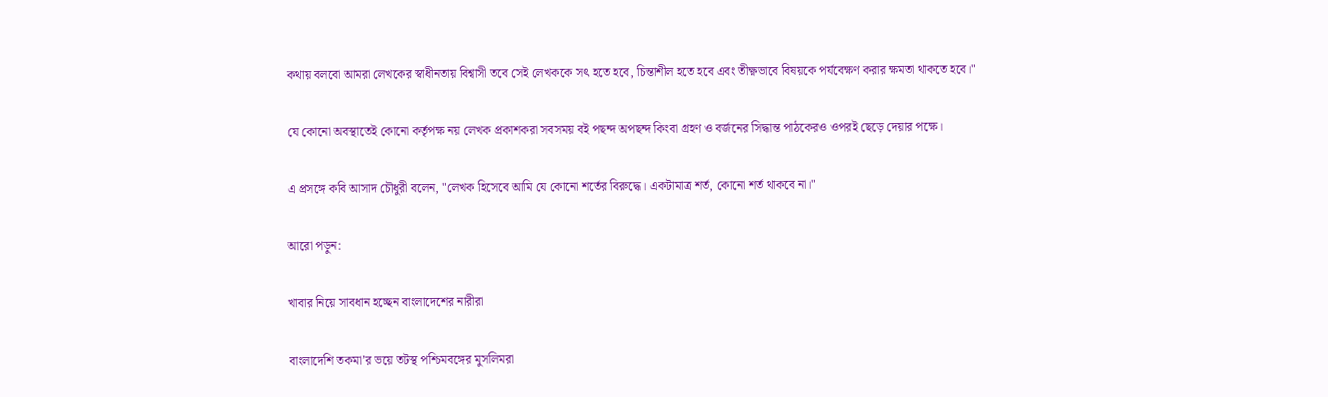কথায় বলবো আমরা লেখকের স্বাধীনতায় বিশ্বাসী তবে সেই লেখককে সৎ হতে হবে, চিন্তাশীল হতে হবে এবং তীক্ষ্ণভাবে বিষয়কে পর্যবেক্ষণ করার ক্ষমতা থাকতে হবে।"

যে কোনো অবস্থাতেই কোনো কর্তৃপক্ষ নয় লেখক প্রকাশকরা সবসময় বই পছন্দ অপছন্দ কিংবা গ্রহণ ও বর্জনের সিদ্ধান্ত পাঠকেরও ওপরই ছেড়ে দেয়ার পক্ষে।

এ প্রসঙ্গে কবি আসাদ চৌধুরী বলেন, "লেখক হিসেবে আমি যে কোনো শর্তের বিরুদ্ধে। একটামাত্র শর্ত, কোনো শর্ত থাকবে না।"

আরো পড়ুন:

খাবার নিয়ে সাবধান হচ্ছেন বাংলাদেশের নারীরা

বাংলাদেশি তকমা’র ভয়ে তটস্থ পশ্চিমবঙ্গের মুসলিমরা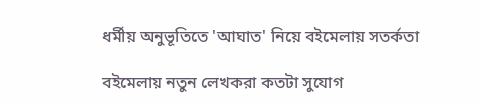ধর্মীয় অনুভূতিতে 'আঘাত' নিয়ে বইমেলায় সতর্কতা

বইমেলায় নতুন লেখকরা কতটা সুযোগ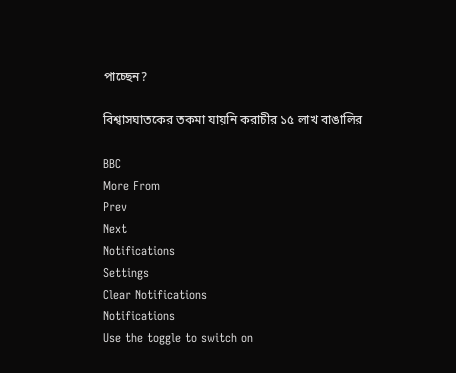পাচ্ছেন?

বিশ্বাসঘাতকের তকমা যায়নি করাচীর ১৫ লাখ বাঙালির

BBC
More From
Prev
Next
Notifications
Settings
Clear Notifications
Notifications
Use the toggle to switch on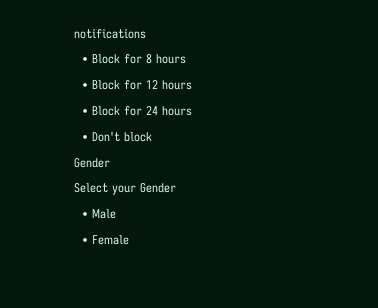notifications
  • Block for 8 hours
  • Block for 12 hours
  • Block for 24 hours
  • Don't block
Gender
Select your Gender
  • Male
  • Female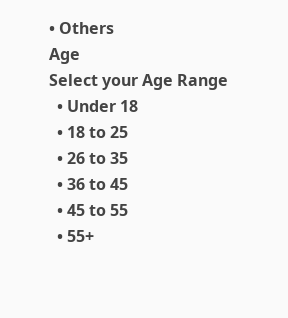• Others
Age
Select your Age Range
  • Under 18
  • 18 to 25
  • 26 to 35
  • 36 to 45
  • 45 to 55
  • 55+